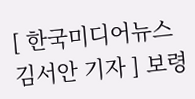[ 한국미디어뉴스 김서안 기자 ] 보령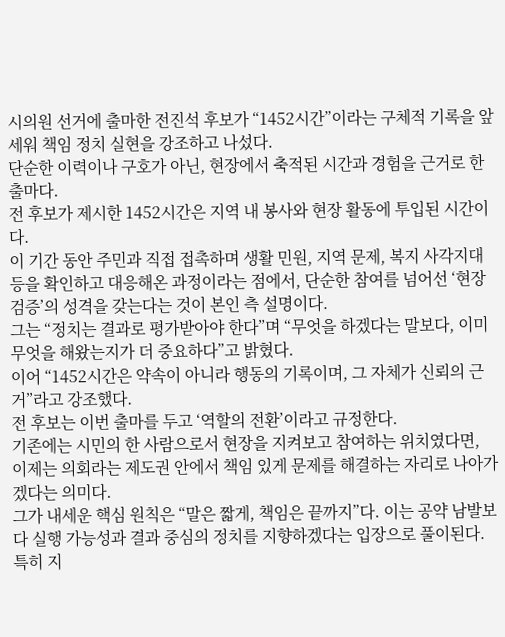시의원 선거에 출마한 전진석 후보가 “1452시간”이라는 구체적 기록을 앞세워 책임 정치 실현을 강조하고 나섰다.
단순한 이력이나 구호가 아닌, 현장에서 축적된 시간과 경험을 근거로 한 출마다.
전 후보가 제시한 1452시간은 지역 내 봉사와 현장 활동에 투입된 시간이다.
이 기간 동안 주민과 직접 접촉하며 생활 민원, 지역 문제, 복지 사각지대 등을 확인하고 대응해온 과정이라는 점에서, 단순한 참여를 넘어선 ‘현장 검증’의 성격을 갖는다는 것이 본인 측 설명이다.
그는 “정치는 결과로 평가받아야 한다”며 “무엇을 하겠다는 말보다, 이미 무엇을 해왔는지가 더 중요하다”고 밝혔다.
이어 “1452시간은 약속이 아니라 행동의 기록이며, 그 자체가 신뢰의 근거”라고 강조했다.
전 후보는 이번 출마를 두고 ‘역할의 전환’이라고 규정한다.
기존에는 시민의 한 사람으로서 현장을 지켜보고 참여하는 위치였다면, 이제는 의회라는 제도권 안에서 책임 있게 문제를 해결하는 자리로 나아가겠다는 의미다.
그가 내세운 핵심 원칙은 “말은 짧게, 책임은 끝까지”다. 이는 공약 남발보다 실행 가능성과 결과 중심의 정치를 지향하겠다는 입장으로 풀이된다.
특히 지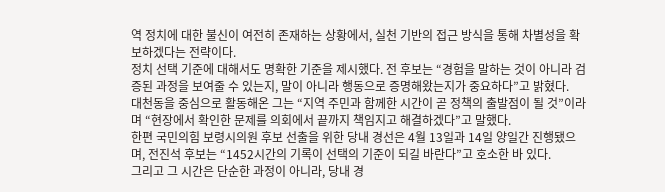역 정치에 대한 불신이 여전히 존재하는 상황에서, 실천 기반의 접근 방식을 통해 차별성을 확보하겠다는 전략이다.
정치 선택 기준에 대해서도 명확한 기준을 제시했다. 전 후보는 “경험을 말하는 것이 아니라 검증된 과정을 보여줄 수 있는지, 말이 아니라 행동으로 증명해왔는지가 중요하다”고 밝혔다.
대천동을 중심으로 활동해온 그는 “지역 주민과 함께한 시간이 곧 정책의 출발점이 될 것”이라며 “현장에서 확인한 문제를 의회에서 끝까지 책임지고 해결하겠다”고 말했다.
한편 국민의힘 보령시의원 후보 선출을 위한 당내 경선은 4월 13일과 14일 양일간 진행됐으며, 전진석 후보는 “1452시간의 기록이 선택의 기준이 되길 바란다”고 호소한 바 있다.
그리고 그 시간은 단순한 과정이 아니라, 당내 경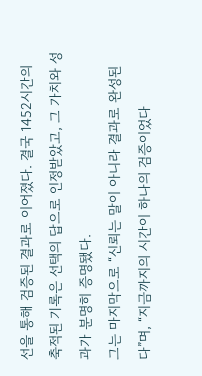선을 통해 검증된 결과로 이어졌다. 결국 1452시간의 축적된 기록은 선택의 답으로 인정받았고, 그 가치와 성과가 분명히 증명됐다.
그는 마지막으로 “신뢰는 말이 아니라 결과로 완성된다”며, “지금까지의 시간이 하나의 검증이었다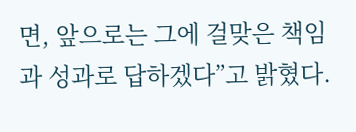면, 앞으로는 그에 걸맞은 책임과 성과로 답하겠다”고 밝혔다.